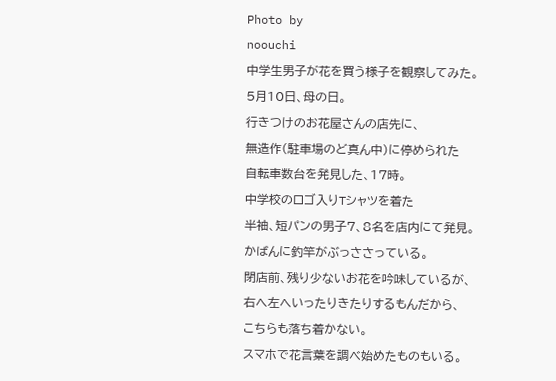Photo by
noouchi
中学生男子が花を買う様子を観察してみた。
5月10日、母の日。
行きつけのお花屋さんの店先に、
無造作(駐車場のど真ん中)に停められた
自転車数台を発見した、17時。
中学校のロゴ入りTシャツを着た
半袖、短パンの男子7、8名を店内にて発見。
かばんに釣竿がぶっささっている。
閉店前、残り少ないお花を吟味しているが、
右へ左へいったりきたりするもんだから、
こちらも落ち着かない。
スマホで花言葉を調べ始めたものもいる。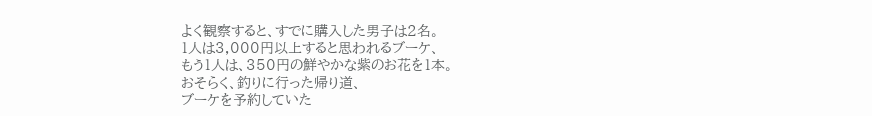よく観察すると、すでに購入した男子は2名。
1人は3,000円以上すると思われるブーケ、
もう1人は、350円の鮮やかな紫のお花を1本。
おそらく、釣りに行った帰り道、
ブーケを予約していた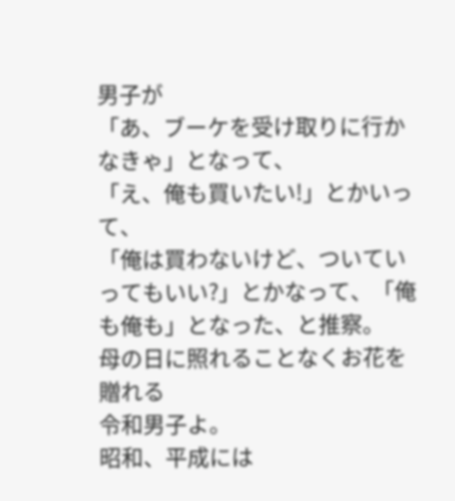男子が
「あ、ブーケを受け取りに行かなきゃ」となって、
「え、俺も買いたい!」とかいって、
「俺は買わないけど、ついていってもいい?」とかなって、「俺も俺も」となった、と推察。
母の日に照れることなくお花を贈れる
令和男子よ。
昭和、平成には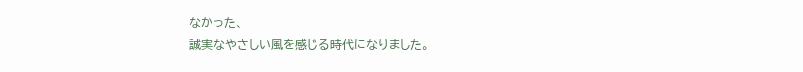なかった、
誠実なやさしい風を感じる時代になりました。